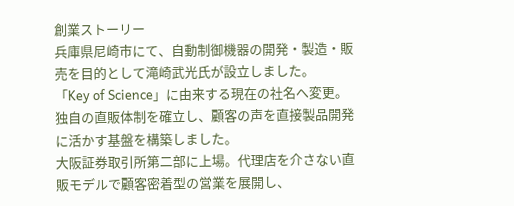創業ストーリー
兵庫県尼崎市にて、自動制御機器の開発・製造・販売を目的として滝崎武光氏が設立しました。
「Key of Science」に由来する現在の社名へ変更。独自の直販体制を確立し、顧客の声を直接製品開発に活かす基盤を構築しました。
大阪証券取引所第二部に上場。代理店を介さない直販モデルで顧客密着型の営業を展開し、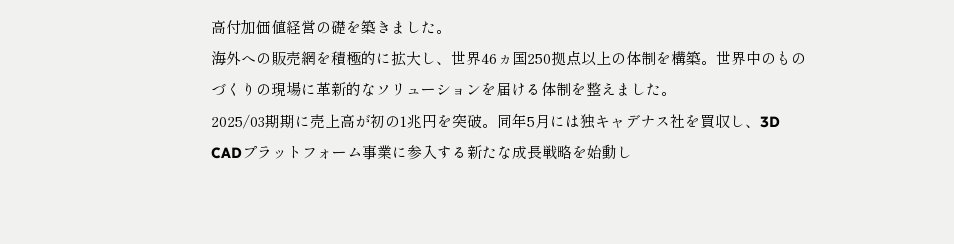高付加価値経営の礎を築きました。
海外への販売網を積極的に拡大し、世界46ヵ国250拠点以上の体制を構築。世界中のものづくりの現場に革新的なソリューションを届ける体制を整えました。
2025/03期期に売上高が初の1兆円を突破。同年5月には独キャデナス社を買収し、3D CADプラットフォーム事業に参入する新たな成長戦略を始動し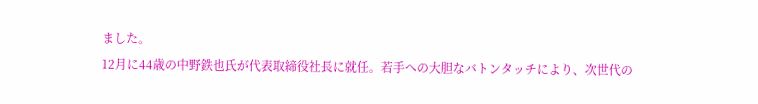ました。
12月に44歳の中野鉄也氏が代表取締役社長に就任。若手への大胆なバトンタッチにより、次世代の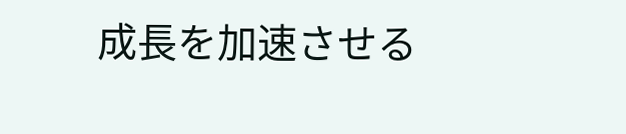成長を加速させる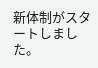新体制がスタートしました。